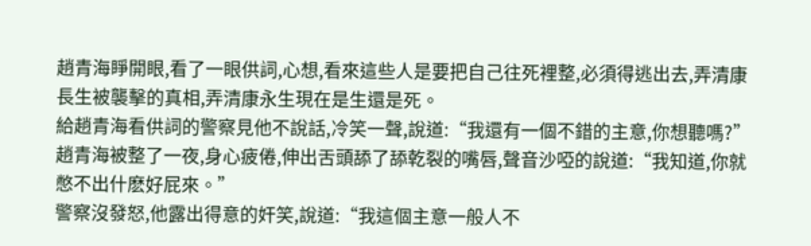趙青海睜開眼,看了一眼供詞,心想,看來這些人是要把自己往死裡整,必須得逃出去,弄清康長生被襲擊的真相,弄清康永生現在是生還是死。
給趙青海看供詞的警察見他不說話,冷笑一聲,說道:“我還有一個不錯的主意,你想聽嗎?”
趙青海被整了一夜,身心疲倦,伸出舌頭舔了舔乾裂的嘴唇,聲音沙啞的說道:“我知道,你就憋不出什麽好屁來。”
警察沒發怒,他露出得意的奸笑,說道:“我這個主意一般人不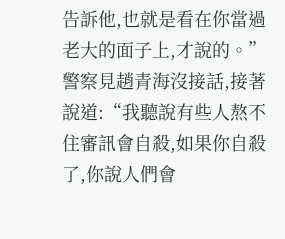告訴他,也就是看在你當過老大的面子上,才說的。”
警察見趙青海沒接話,接著說道:“我聽說有些人熬不住審訊會自殺,如果你自殺了,你說人們會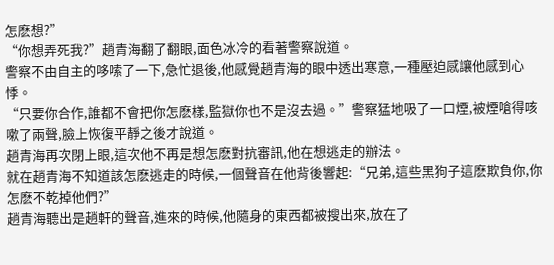怎麽想?”
“你想弄死我?”趙青海翻了翻眼,面色冰冷的看著警察說道。
警察不由自主的哆嗦了一下,急忙退後,他感覺趙青海的眼中透出寒意,一種壓迫感讓他感到心悸。
“只要你合作,誰都不會把你怎麽樣,監獄你也不是沒去過。”警察猛地吸了一口煙,被煙嗆得咳嗽了兩聲,臉上恢復平靜之後才說道。
趙青海再次閉上眼,這次他不再是想怎麽對抗審訊,他在想逃走的辦法。
就在趙青海不知道該怎麽逃走的時候,一個聲音在他背後響起:“兄弟,這些黑狗子這麽欺負你,你怎麽不乾掉他們?”
趙青海聽出是趙軒的聲音,進來的時候,他隨身的東西都被搜出來,放在了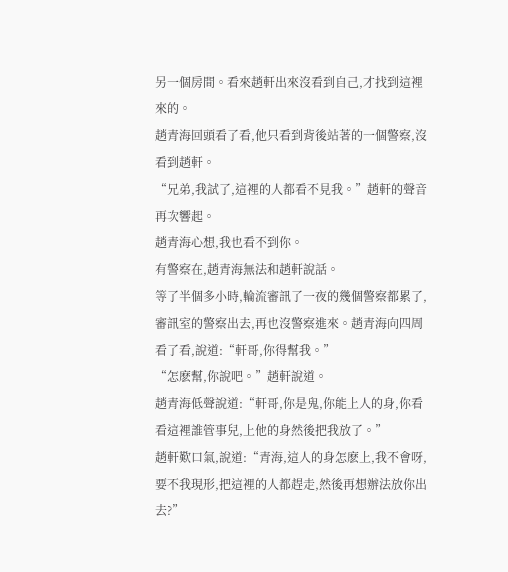另一個房間。看來趙軒出來沒看到自己,才找到這裡來的。
趙青海回頭看了看,他只看到背後站著的一個警察,沒看到趙軒。
“兄弟,我試了,這裡的人都看不見我。”趙軒的聲音再次響起。
趙青海心想,我也看不到你。
有警察在,趙青海無法和趙軒說話。
等了半個多小時,輪流審訊了一夜的幾個警察都累了,審訊室的警察出去,再也沒警察進來。趙青海向四周看了看,說道:“軒哥,你得幫我。”
“怎麽幫,你說吧。”趙軒說道。
趙青海低聲說道:“軒哥,你是鬼,你能上人的身,你看看這裡誰管事兒,上他的身然後把我放了。”
趙軒歎口氣,說道:“青海,這人的身怎麽上,我不會呀,要不我現形,把這裡的人都趕走,然後再想辦法放你出去?”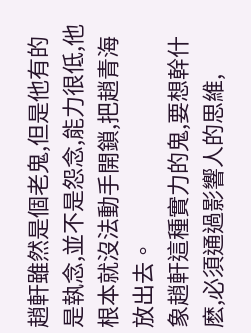趙軒雖然是個老鬼,但是他有的是執念,並不是怨念,能力很低,他根本就沒法動手開鎖,把趙青海放出去。
象趙軒這種實力的鬼,要想幹什麽,必須通過影響人的思維,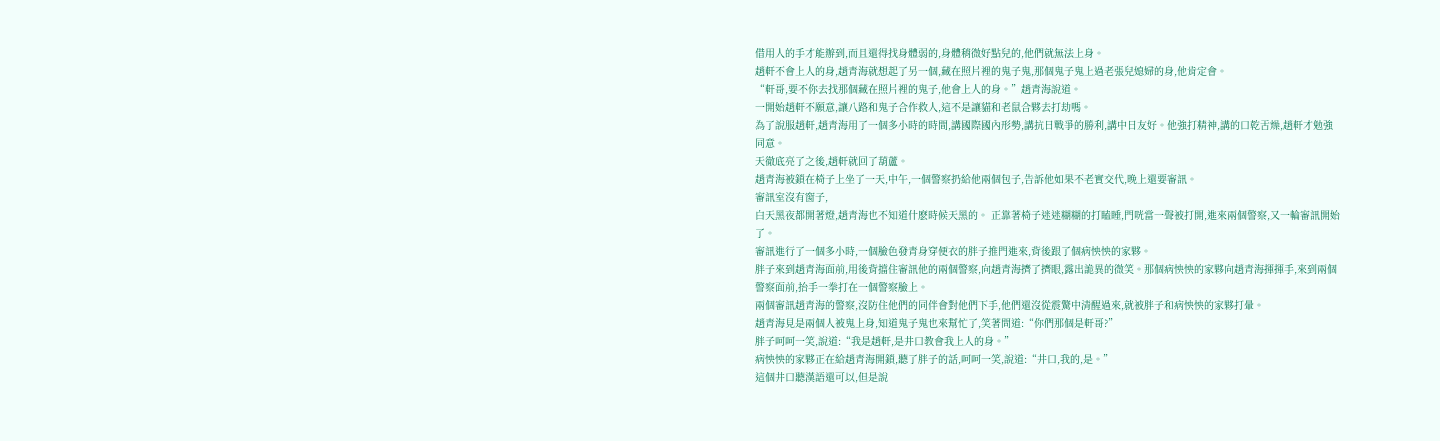借用人的手才能辦到,而且還得找身體弱的,身體稍微好點兒的,他們就無法上身。
趙軒不會上人的身,趙青海就想起了另一個,藏在照片裡的鬼子鬼,那個鬼子鬼上過老張兒媳婦的身,他肯定會。
“軒哥,要不你去找那個藏在照片裡的鬼子,他會上人的身。”趙青海說道。
一開始趙軒不願意,讓八路和鬼子合作救人,這不是讓貓和老鼠合夥去打劫嗎。
為了說服趙軒,趙青海用了一個多小時的時間,講國際國內形勢,講抗日戰爭的勝利,講中日友好。他強打精神,講的口乾舌燥,趙軒才勉強同意。
天徹底亮了之後,趙軒就回了葫蘆。
趙青海被鎖在椅子上坐了一天,中午,一個警察扔給他兩個包子,告訴他如果不老實交代,晚上還要審訊。
審訊室沒有窗子,
白天黑夜都開著燈,趙青海也不知道什麽時候天黑的。 正靠著椅子迷迷糊糊的打瞌睡,門咣當一聲被打開,進來兩個警察,又一輪審訊開始了。
審訊進行了一個多小時,一個臉色發青身穿便衣的胖子推門進來,背後跟了個病怏怏的家夥。
胖子來到趙青海面前,用後背擋住審訊他的兩個警察,向趙青海擠了擠眼,露出詭異的微笑。那個病怏怏的家夥向趙青海揮揮手,來到兩個警察面前,抬手一拳打在一個警察臉上。
兩個審訊趙青海的警察,沒防住他們的同伴會對他們下手,他們還沒從震驚中清醒過來,就被胖子和病怏怏的家夥打暈。
趙青海見是兩個人被鬼上身,知道鬼子鬼也來幫忙了,笑著問道:“你們那個是軒哥?”
胖子呵呵一笑,說道:“我是趙軒,是井口教會我上人的身。”
病怏怏的家夥正在給趙青海開鎖,聽了胖子的話,呵呵一笑,說道:“井口,我的,是。”
這個井口聽漢語還可以,但是說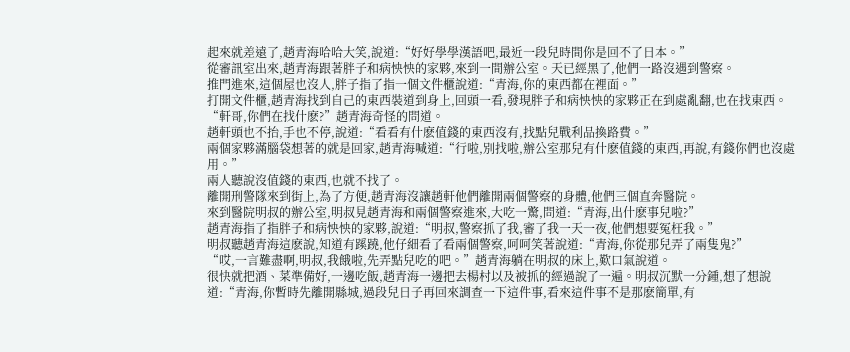起來就差遠了,趙青海哈哈大笑,說道:“好好學學漢語吧,最近一段兒時間你是回不了日本。”
從審訊室出來,趙青海跟著胖子和病怏怏的家夥,來到一間辦公室。天已經黑了,他們一路沒遇到警察。
推門進來,這個屋也沒人,胖子指了指一個文件櫃說道:“青海,你的東西都在裡面。”
打開文件櫃,趙青海找到自己的東西裝道到身上,回頭一看,發現胖子和病怏怏的家夥正在到處亂翻,也在找東西。
“軒哥,你們在找什麽?”趙青海奇怪的問道。
趙軒頭也不抬,手也不停,說道:“看看有什麽值錢的東西沒有,找點兒戰利品換路費。”
兩個家夥滿腦袋想著的就是回家,趙青海喊道:“行啦,別找啦,辦公室那兒有什麽值錢的東西,再說,有錢你們也沒處用。”
兩人聽說沒值錢的東西,也就不找了。
離開刑警隊來到街上,為了方便,趙青海沒讓趙軒他們離開兩個警察的身體,他們三個直奔醫院。
來到醫院明叔的辦公室,明叔見趙青海和兩個警察進來,大吃一驚,問道:“青海,出什麽事兒啦?”
趙青海指了指胖子和病怏怏的家夥,說道:“明叔,警察抓了我,審了我一天一夜,他們想要冤枉我。”
明叔聽趙青海這麽說,知道有蹊蹺,他仔細看了看兩個警察,呵呵笑著說道:“青海,你從那兒弄了兩隻鬼?”
“哎,一言難盡啊,明叔,我餓啦,先弄點兒吃的吧。”趙青海躺在明叔的床上,歎口氣說道。
很快就把酒、菜準備好,一邊吃飯,趙青海一邊把去楊村以及被抓的經過說了一遍。明叔沉默一分鍾,想了想說道:“青海,你暫時先離開縣城,過段兒日子再回來調查一下這件事,看來這件事不是那麽簡單,有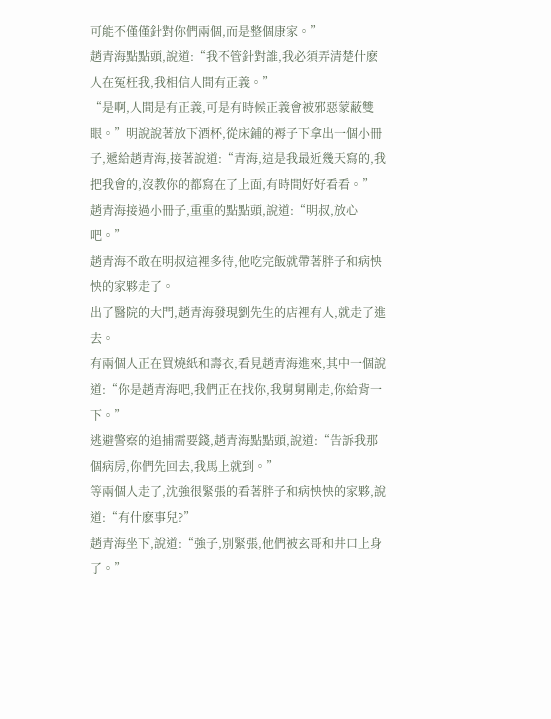可能不僅僅針對你們兩個,而是整個康家。”
趙青海點點頭,說道:“我不管針對誰,我必須弄清楚什麽人在冤枉我,我相信人間有正義。”
“是啊,人間是有正義,可是有時候正義會被邪惡蒙蔽雙眼。”明說說著放下酒杯,從床鋪的褥子下拿出一個小冊子,遞給趙青海,接著說道:“青海,這是我最近幾天寫的,我把我會的,沒教你的都寫在了上面,有時間好好看看。”
趙青海接過小冊子,重重的點點頭,說道:“明叔,放心吧。”
趙青海不敢在明叔這裡多待,他吃完飯就帶著胖子和病怏怏的家夥走了。
出了醫院的大門,趙青海發現劉先生的店裡有人,就走了進去。
有兩個人正在買燒紙和壽衣,看見趙青海進來,其中一個說道:“你是趙青海吧,我們正在找你,我舅舅剛走,你給背一下。”
逃避警察的追捕需要錢,趙青海點點頭,說道:“告訴我那個病房,你們先回去,我馬上就到。”
等兩個人走了,沈強很緊張的看著胖子和病怏怏的家夥,說道:“有什麽事兒?”
趙青海坐下,說道:“強子,別緊張,他們被玄哥和井口上身了。”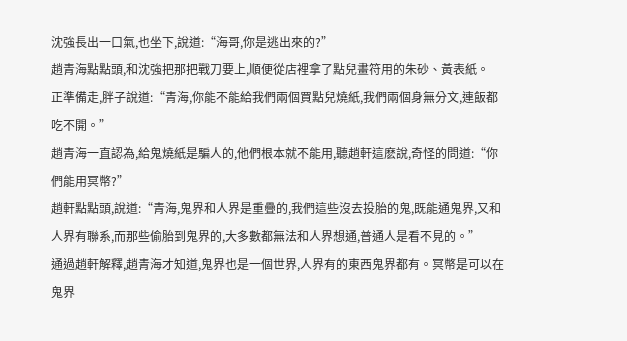沈強長出一口氣,也坐下,說道:“海哥,你是逃出來的?”
趙青海點點頭,和沈強把那把戰刀要上,順便從店裡拿了點兒畫符用的朱砂、黃表紙。
正準備走,胖子說道:“青海,你能不能給我們兩個買點兒燒紙,我們兩個身無分文,連飯都吃不開。”
趙青海一直認為,給鬼燒紙是騙人的,他們根本就不能用,聽趙軒這麽說,奇怪的問道:“你們能用冥幣?”
趙軒點點頭,說道:“青海,鬼界和人界是重疊的,我們這些沒去投胎的鬼,既能通鬼界,又和人界有聯系,而那些偷胎到鬼界的,大多數都無法和人界想通,普通人是看不見的。”
通過趙軒解釋,趙青海才知道,鬼界也是一個世界,人界有的東西鬼界都有。冥幣是可以在鬼界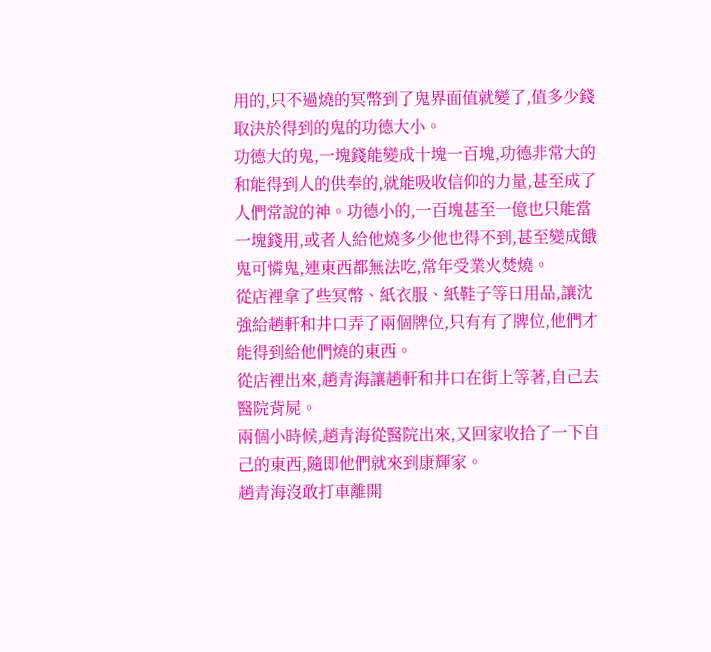用的,只不過燒的冥幣到了鬼界面值就變了,值多少錢取決於得到的鬼的功德大小。
功德大的鬼,一塊錢能變成十塊一百塊,功德非常大的和能得到人的供奉的,就能吸收信仰的力量,甚至成了人們常說的神。功德小的,一百塊甚至一億也只能當一塊錢用,或者人給他燒多少他也得不到,甚至變成餓鬼可憐鬼,連東西都無法吃,常年受業火焚燒。
從店裡拿了些冥幣、紙衣服、紙鞋子等日用品,讓沈強給趙軒和井口弄了兩個牌位,只有有了牌位,他們才能得到給他們燒的東西。
從店裡出來,趙青海讓趙軒和井口在街上等著,自己去醫院背屍。
兩個小時候,趙青海從醫院出來,又回家收拾了一下自己的東西,隨即他們就來到康輝家。
趙青海沒敢打車離開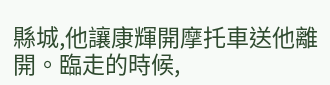縣城,他讓康輝開摩托車送他離開。臨走的時候,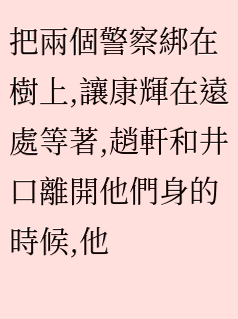把兩個警察綁在樹上,讓康輝在遠處等著,趙軒和井口離開他們身的時候,他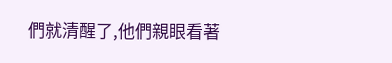們就清醒了,他們親眼看著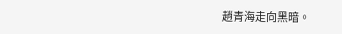趙青海走向黑暗。